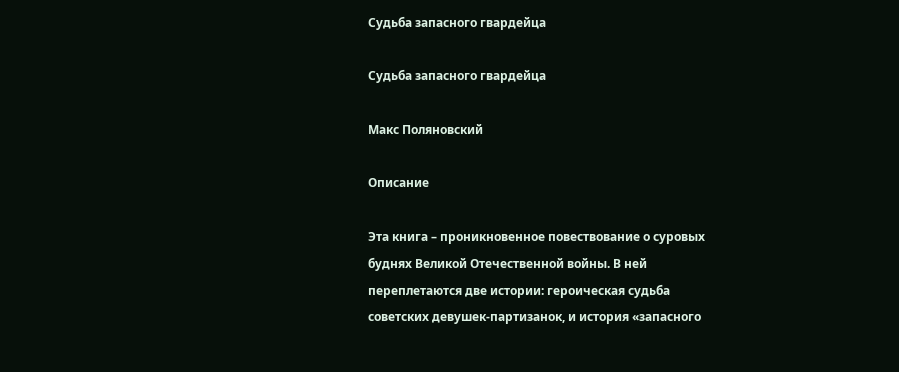Судьба запасного гвардейца

Судьба запасного гвардейца

Макс Поляновский

Описание

Эта книга – проникновенное повествование о суровых буднях Великой Отечественной войны. В ней переплетаются две истории: героическая судьба советских девушек-партизанок, и история «запасного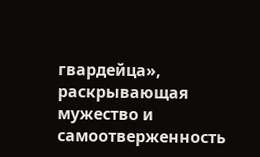гвардейца», раскрывающая мужество и самоотверженность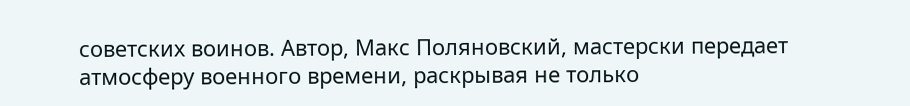советских воинов. Автор, Макс Поляновский, мастерски передает атмосферу военного времени, раскрывая не только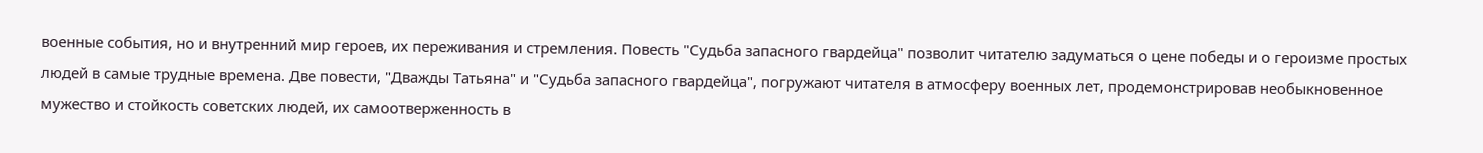военные события, но и внутренний мир героев, их переживания и стремления. Повесть "Судьба запасного гвардейца" позволит читателю задуматься о цене победы и о героизме простых людей в самые трудные времена. Две повести, "Дважды Татьяна" и "Судьба запасного гвардейца", погружают читателя в атмосферу военных лет, продемонстрировав необыкновенное мужество и стойкость советских людей, их самоотверженность в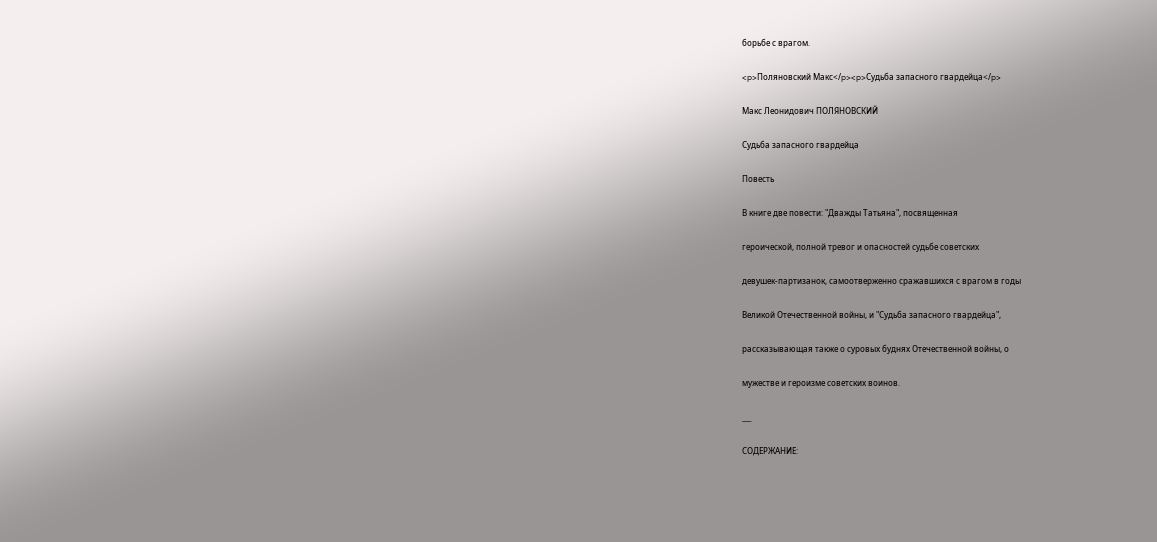борьбе с врагом.

<p>Поляновский Макс</p><p>Судьба запасного гвардейца</p>

Макс Леонидович ПОЛЯНОВСКИЙ

Судьба запасного гвардейца

Повесть

В книге две повести: "Дважды Татьяна", посвященная

героической, полной тревог и опасностей судьбе советских

девушек-партизанок, самоотверженно сражавшихся с врагом в годы

Великой Отечественной войны, и "Судьба запасного гвардейца",

рассказывающая также о суровых буднях Отечественной войны, о

мужестве и героизме советских воинов.

___

СОДЕРЖАНИЕ: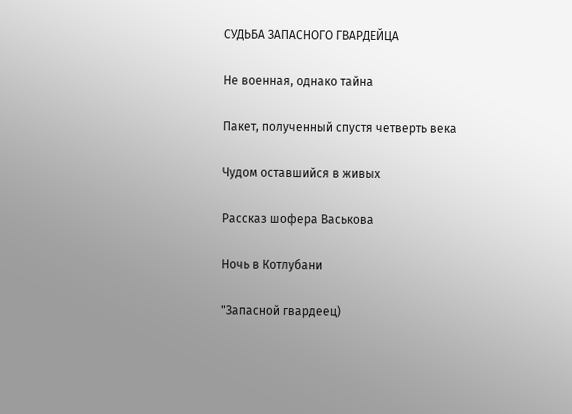СУДЬБА ЗАПАСНОГО ГВАРДЕЙЦА

Не военная, однако тайна

Пакет, полученный спустя четверть века

Чудом оставшийся в живых

Рассказ шофера Васькова

Ночь в Котлубани

"Запасной гвардеец)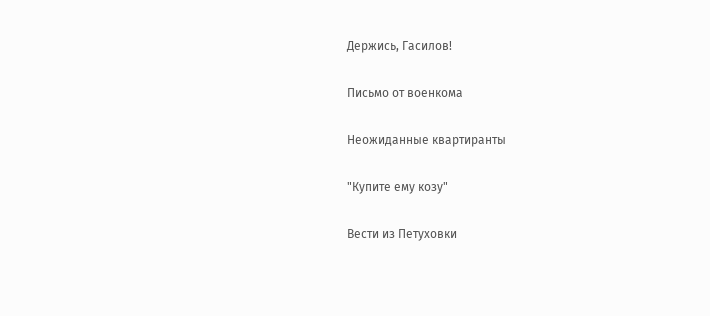Держись, Гасилов!

Письмо от военкома

Неожиданные квартиранты

"Купите ему козу"

Вести из Петуховки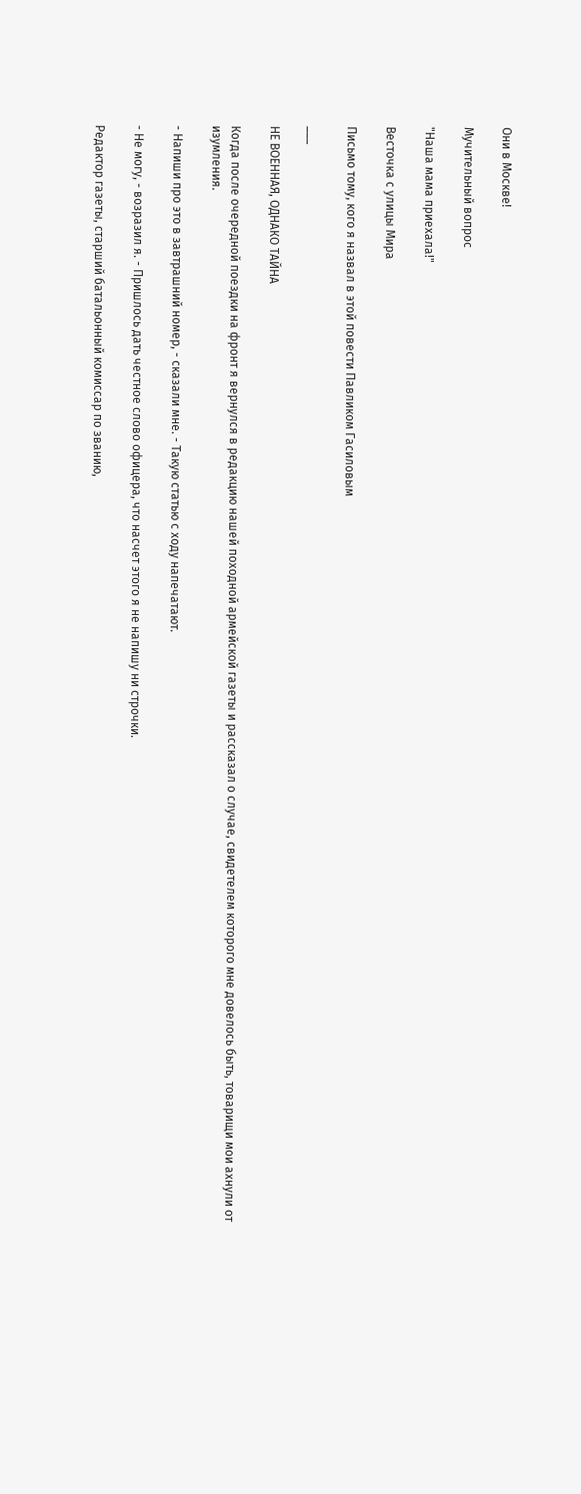Они в Москве!

Мучительный вопрос

"Наша мама приехала!"

Весточка с улицы Мира

Письмо тому, кого я назвал в этой повести Павликом Гасиловым

___

НЕ ВОЕННАЯ, ОДНАКО ТАЙНА

Когда после очередной поездки на фронт я вернулся в редакцию нашей походной армейской газеты и рассказал о случае, свидетелем которого мне довелось быть, товарищи мои ахнули от изумления.

- Напиши про это в завтрашний номер, - сказали мне. - Такую статью с ходу напечатают.

- Не могу, - возразил я. - Пришлось дать честное слово офицера, что насчет этого я не напишу ни строчки.

Редактор газеты, старший батальонный комиссар по званию,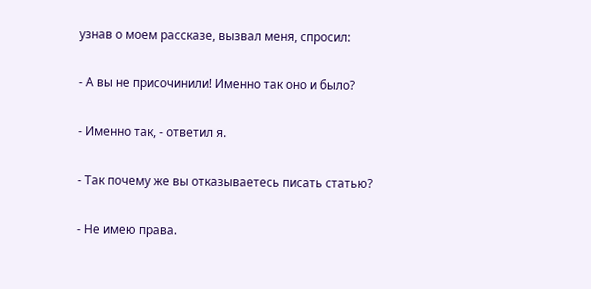узнав о моем рассказе, вызвал меня, спросил:

- А вы не присочинили! Именно так оно и было?

- Именно так, - ответил я.

- Так почему же вы отказываетесь писать статью?

- Не имею права.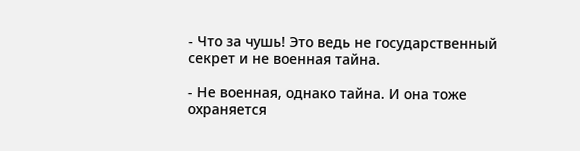- Что за чушь! Это ведь не государственный секрет и не военная тайна.

- Не военная, однако тайна. И она тоже охраняется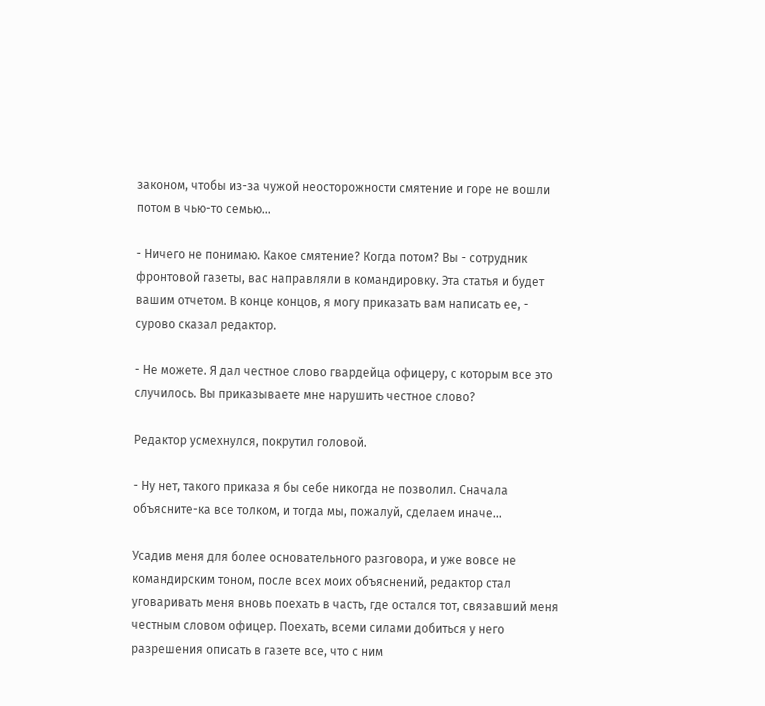законом, чтобы из-за чужой неосторожности смятение и горе не вошли потом в чью-то семью...

- Ничего не понимаю. Какое смятение? Когда потом? Вы - сотрудник фронтовой газеты, вас направляли в командировку. Эта статья и будет вашим отчетом. В конце концов, я могу приказать вам написать ее, - сурово сказал редактор.

- Не можете. Я дал честное слово гвардейца офицеру, с которым все это случилось. Вы приказываете мне нарушить честное слово?

Редактор усмехнулся, покрутил головой.

- Ну нет, такого приказа я бы себе никогда не позволил. Сначала объясните-ка все толком, и тогда мы, пожалуй, сделаем иначе...

Усадив меня для более основательного разговора, и уже вовсе не командирским тоном, после всех моих объяснений, редактор стал уговаривать меня вновь поехать в часть, где остался тот, связавший меня честным словом офицер. Поехать, всеми силами добиться у него разрешения описать в газете все, что с ним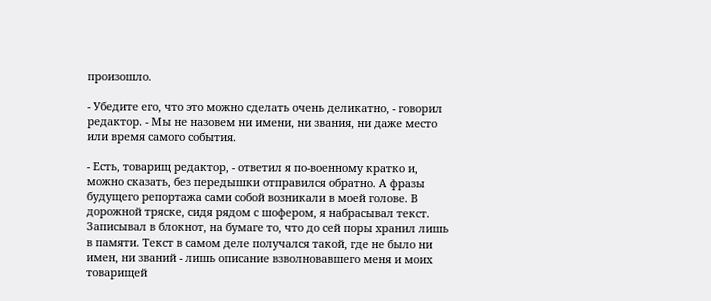произошло.

- Убедите его, что это можно сделать очень деликатно, - говорил редактор. - Мы не назовем ни имени, ни звания, ни даже место или время самого события.

- Есть, товарищ редактор, - ответил я по-военному кратко и, можно сказать, без передышки отправился обратно. А фразы будущего репортажа сами собой возникали в моей голове. В дорожной тряске, сидя рядом с шофером, я набрасывал текст. Записывал в блокнот, на бумаге то, что до сей поры хранил лишь в памяти. Текст в самом деле получался такой, где не было ни имен, ни званий - лишь описание взволновавшего меня и моих товарищей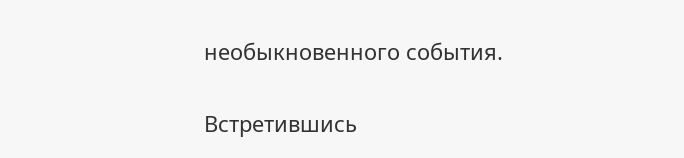необыкновенного события.

Встретившись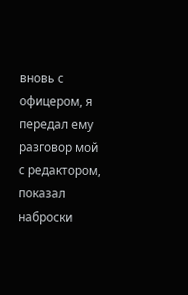вновь с офицером, я передал ему разговор мой с редактором, показал наброски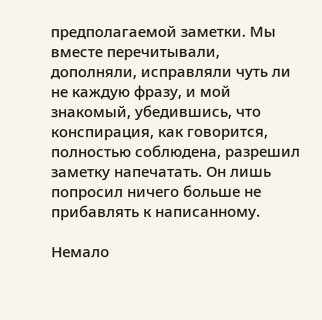предполагаемой заметки. Мы вместе перечитывали, дополняли, исправляли чуть ли не каждую фразу, и мой знакомый, убедившись, что конспирация, как говорится, полностью соблюдена, разрешил заметку напечатать. Он лишь попросил ничего больше не прибавлять к написанному.

Немало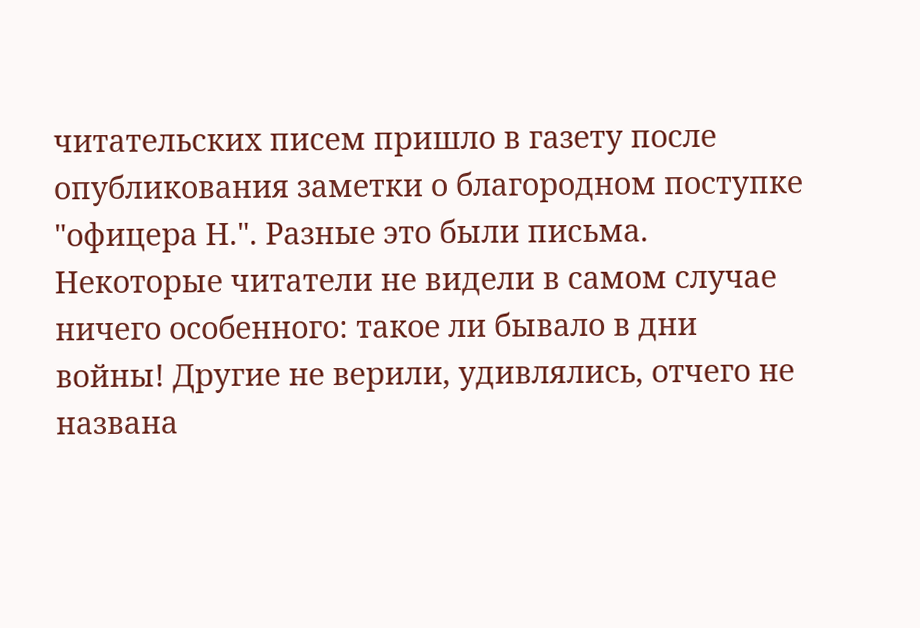читательских писем пришло в газету после опубликования заметки о благородном поступке "офицера Н.". Разные это были письма. Некоторые читатели не видели в самом случае ничего особенного: такое ли бывало в дни войны! Другие не верили, удивлялись, отчего не названа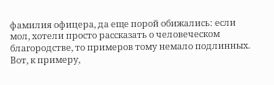фамилия офицера, да еще порой обижались: если мол, хотели просто рассказать о человеческом благородстве, то примеров тому немало подлинных. Вот, к примеру,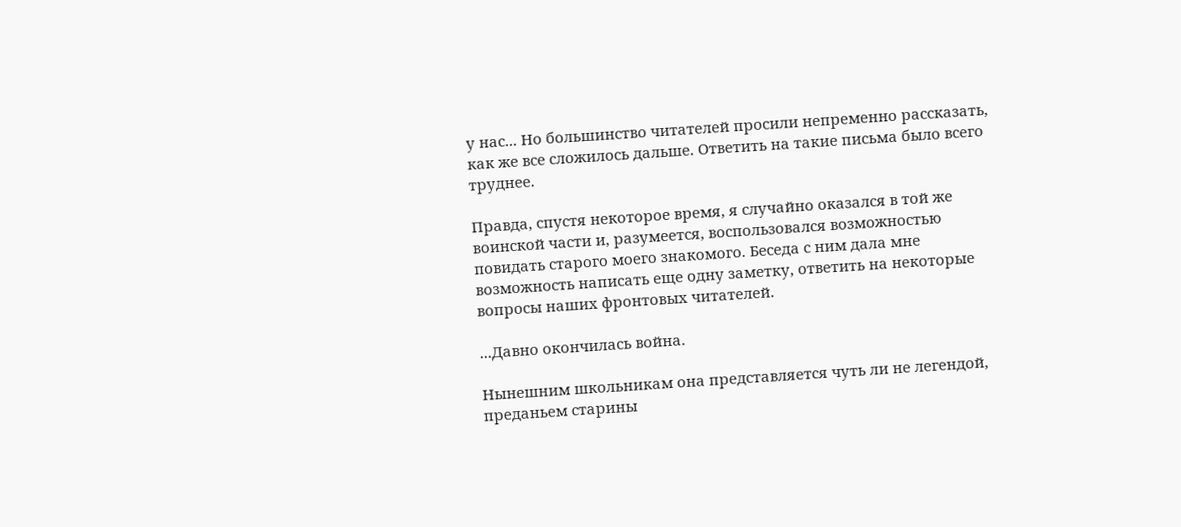у нас... Но большинство читателей просили непременно рассказать, как же все сложилось дальше. Ответить на такие письма было всего труднее.

Правда, спустя некоторое время, я случайно оказался в той же воинской части и, разумеется, воспользовался возможностью повидать старого моего знакомого. Беседа с ним дала мне возможность написать еще одну заметку, ответить на некоторые вопросы наших фронтовых читателей.

...Давно окончилась война.

Нынешним школьникам она представляется чуть ли не легендой, преданьем старины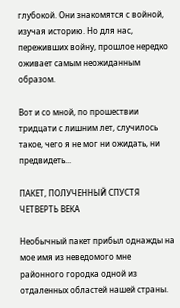глубокой. Они знакомятся с войной, изучая историю. Но для нас, переживших войну, прошлое нередко оживает самым неожиданным образом.

Вот и со мной, по прошествии тридцати с лишним лет, случилось такое, чего я не мог ни ожидать, ни предвидеть...

ПАКЕТ, ПОЛУЧЕННЫЙ СПУСТЯ ЧЕТВЕРТЬ ВЕКА

Необычный пакет прибыл однажды на мое имя из неведомого мне районного городка одной из отдаленных областей нашей страны.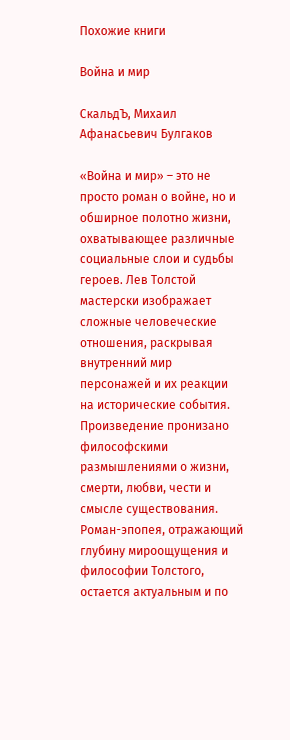Похожие книги

Война и мир

СкальдЪ, Михаил Афанасьевич Булгаков

«Война и мир» – это не просто роман о войне, но и обширное полотно жизни, охватывающее различные социальные слои и судьбы героев. Лев Толстой мастерски изображает сложные человеческие отношения, раскрывая внутренний мир персонажей и их реакции на исторические события. Произведение пронизано философскими размышлениями о жизни, смерти, любви, чести и смысле существования. Роман-эпопея, отражающий глубину мироощущения и философии Толстого, остается актуальным и по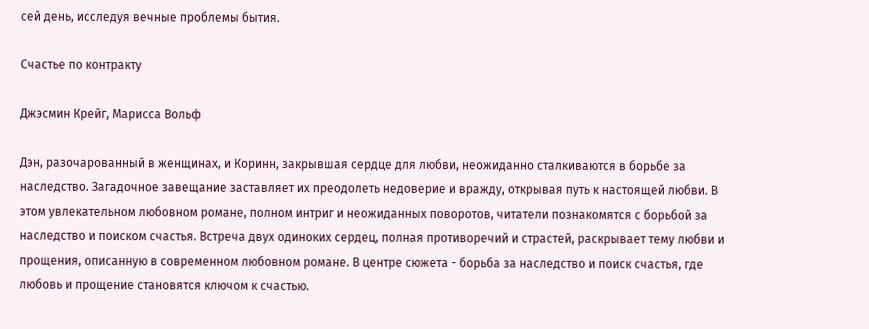сей день, исследуя вечные проблемы бытия.

Счастье по контракту

Джэсмин Крейг, Марисса Вольф

Дэн, разочарованный в женщинах, и Коринн, закрывшая сердце для любви, неожиданно сталкиваются в борьбе за наследство. Загадочное завещание заставляет их преодолеть недоверие и вражду, открывая путь к настоящей любви. В этом увлекательном любовном романе, полном интриг и неожиданных поворотов, читатели познакомятся с борьбой за наследство и поиском счастья. Встреча двух одиноких сердец, полная противоречий и страстей, раскрывает тему любви и прощения, описанную в современном любовном романе. В центре сюжета - борьба за наследство и поиск счастья, где любовь и прощение становятся ключом к счастью.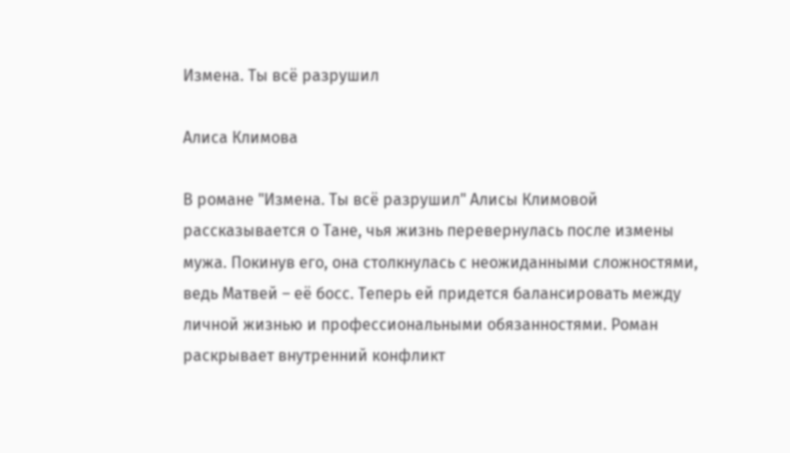Измена. Ты всё разрушил

Алиса Климова

В романе "Измена. Ты всё разрушил" Алисы Климовой рассказывается о Тане, чья жизнь перевернулась после измены мужа. Покинув его, она столкнулась с неожиданными сложностями, ведь Матвей – её босс. Теперь ей придется балансировать между личной жизнью и профессиональными обязанностями. Роман раскрывает внутренний конфликт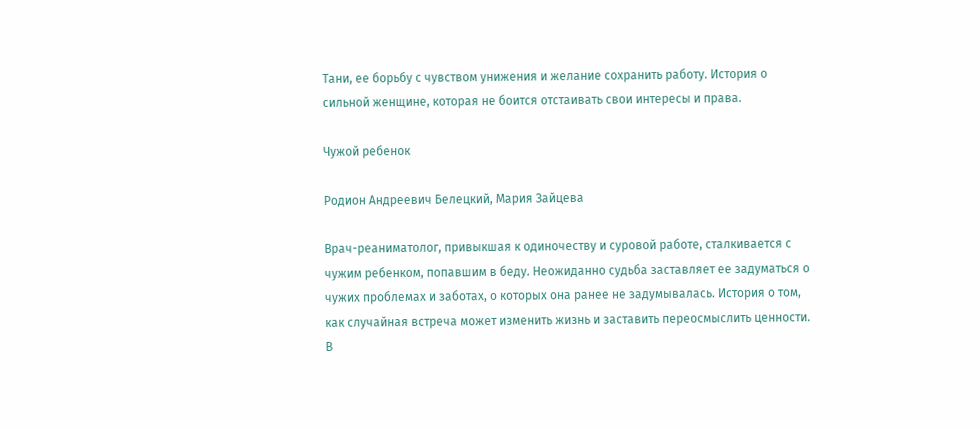Тани, ее борьбу с чувством унижения и желание сохранить работу. История о сильной женщине, которая не боится отстаивать свои интересы и права.

Чужой ребенок

Родион Андреевич Белецкий, Мария Зайцева

Врач-реаниматолог, привыкшая к одиночеству и суровой работе, сталкивается с чужим ребенком, попавшим в беду. Неожиданно судьба заставляет ее задуматься о чужих проблемах и заботах, о которых она ранее не задумывалась. История о том, как случайная встреча может изменить жизнь и заставить переосмыслить ценности. В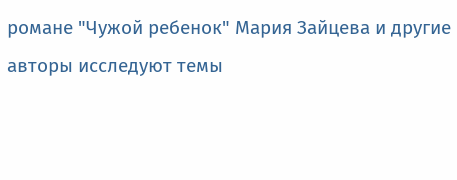романе "Чужой ребенок" Мария Зайцева и другие авторы исследуют темы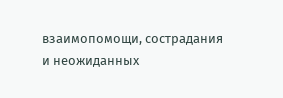взаимопомощи, сострадания и неожиданных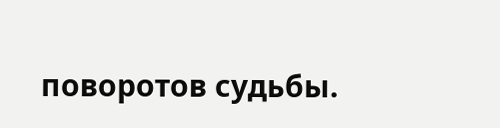поворотов судьбы.